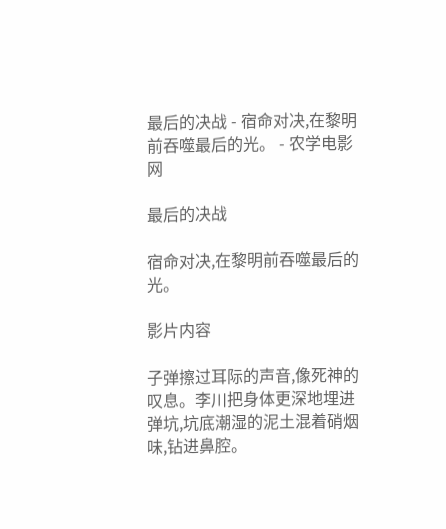最后的决战 - 宿命对决,在黎明前吞噬最后的光。 - 农学电影网

最后的决战

宿命对决,在黎明前吞噬最后的光。

影片内容

子弹擦过耳际的声音,像死神的叹息。李川把身体更深地埋进弹坑,坑底潮湿的泥土混着硝烟味,钻进鼻腔。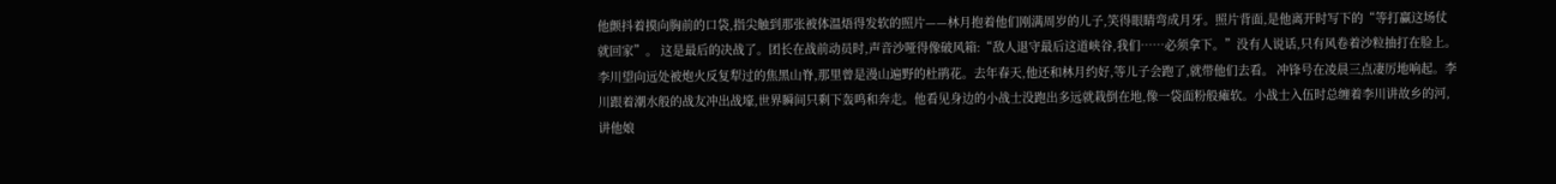他颤抖着摸向胸前的口袋,指尖触到那张被体温焐得发软的照片——林月抱着他们刚满周岁的儿子,笑得眼睛弯成月牙。照片背面,是他离开时写下的“等打赢这场仗就回家”。 这是最后的决战了。团长在战前动员时,声音沙哑得像破风箱:“敌人退守最后这道峡谷,我们……必须拿下。”没有人说话,只有风卷着沙粒抽打在脸上。李川望向远处被炮火反复犁过的焦黑山脊,那里曾是漫山遍野的杜鹃花。去年春天,他还和林月约好,等儿子会跑了,就带他们去看。 冲锋号在凌晨三点凄厉地响起。李川跟着潮水般的战友冲出战壕,世界瞬间只剩下轰鸣和奔走。他看见身边的小战士没跑出多远就栽倒在地,像一袋面粉般瘫软。小战士入伍时总缠着李川讲故乡的河,讲他娘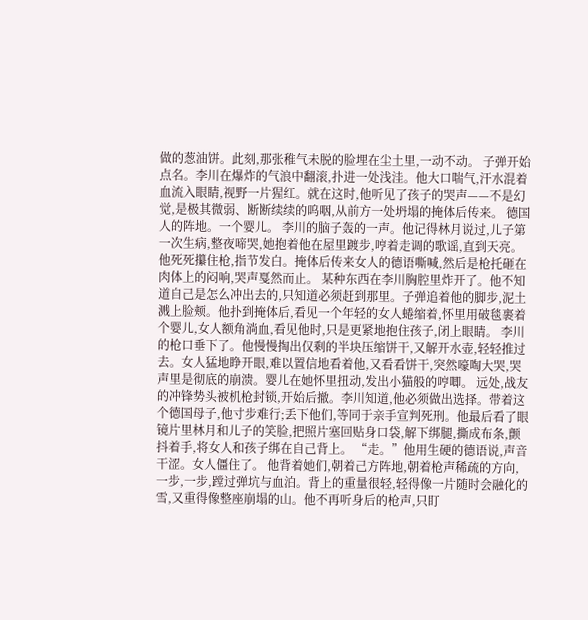做的葱油饼。此刻,那张稚气未脱的脸埋在尘土里,一动不动。 子弹开始点名。李川在爆炸的气浪中翻滚,扑进一处浅洼。他大口喘气,汗水混着血流入眼睛,视野一片猩红。就在这时,他听见了孩子的哭声——不是幻觉,是极其微弱、断断续续的呜咽,从前方一处坍塌的掩体后传来。 德国人的阵地。一个婴儿。 李川的脑子轰的一声。他记得林月说过,儿子第一次生病,整夜啼哭,她抱着他在屋里踱步,哼着走调的歌谣,直到天亮。他死死攥住枪,指节发白。掩体后传来女人的德语嘶喊,然后是枪托砸在肉体上的闷响,哭声戛然而止。 某种东西在李川胸腔里炸开了。他不知道自己是怎么冲出去的,只知道必须赶到那里。子弹追着他的脚步,泥土溅上脸颊。他扑到掩体后,看见一个年轻的女人蜷缩着,怀里用破毯裹着个婴儿,女人额角淌血,看见他时,只是更紧地抱住孩子,闭上眼睛。 李川的枪口垂下了。他慢慢掏出仅剩的半块压缩饼干,又解开水壶,轻轻推过去。女人猛地睁开眼,难以置信地看着他,又看看饼干,突然嚎啕大哭,哭声里是彻底的崩溃。婴儿在她怀里扭动,发出小猫般的哼唧。 远处,战友的冲锋势头被机枪封锁,开始后撤。李川知道,他必须做出选择。带着这个德国母子,他寸步难行;丢下他们,等同于亲手宣判死刑。他最后看了眼镜片里林月和儿子的笑脸,把照片塞回贴身口袋,解下绑腿,撕成布条,颤抖着手,将女人和孩子绑在自己背上。 “走。”他用生硬的德语说,声音干涩。女人僵住了。 他背着她们,朝着己方阵地,朝着枪声稀疏的方向,一步,一步,蹚过弹坑与血泊。背上的重量很轻,轻得像一片随时会融化的雪,又重得像整座崩塌的山。他不再听身后的枪声,只盯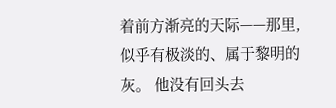着前方渐亮的天际——那里,似乎有极淡的、属于黎明的灰。 他没有回头去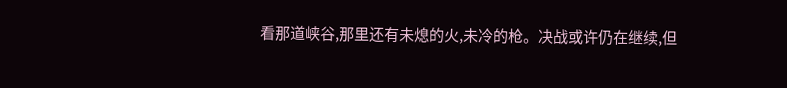看那道峡谷,那里还有未熄的火,未冷的枪。决战或许仍在继续,但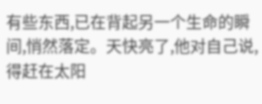有些东西,已在背起另一个生命的瞬间,悄然落定。天快亮了,他对自己说,得赶在太阳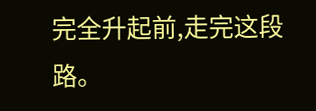完全升起前,走完这段路。